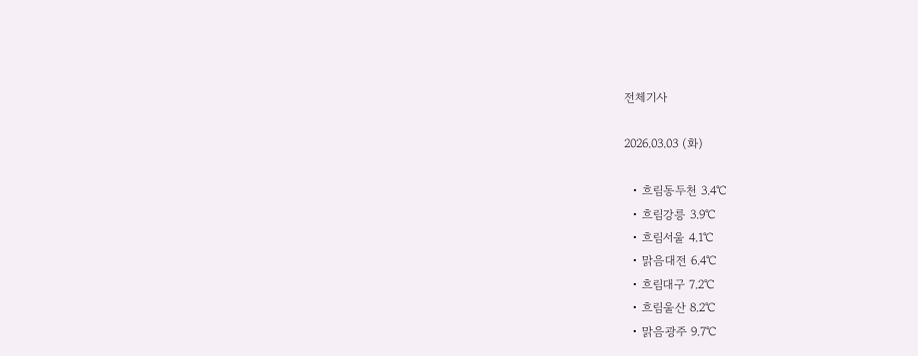전체기사

2026.03.03 (화)

  • 흐림동두천 3.4℃
  • 흐림강릉 3.9℃
  • 흐림서울 4.1℃
  • 맑음대전 6.4℃
  • 흐림대구 7.2℃
  • 흐림울산 8.2℃
  • 맑음광주 9.7℃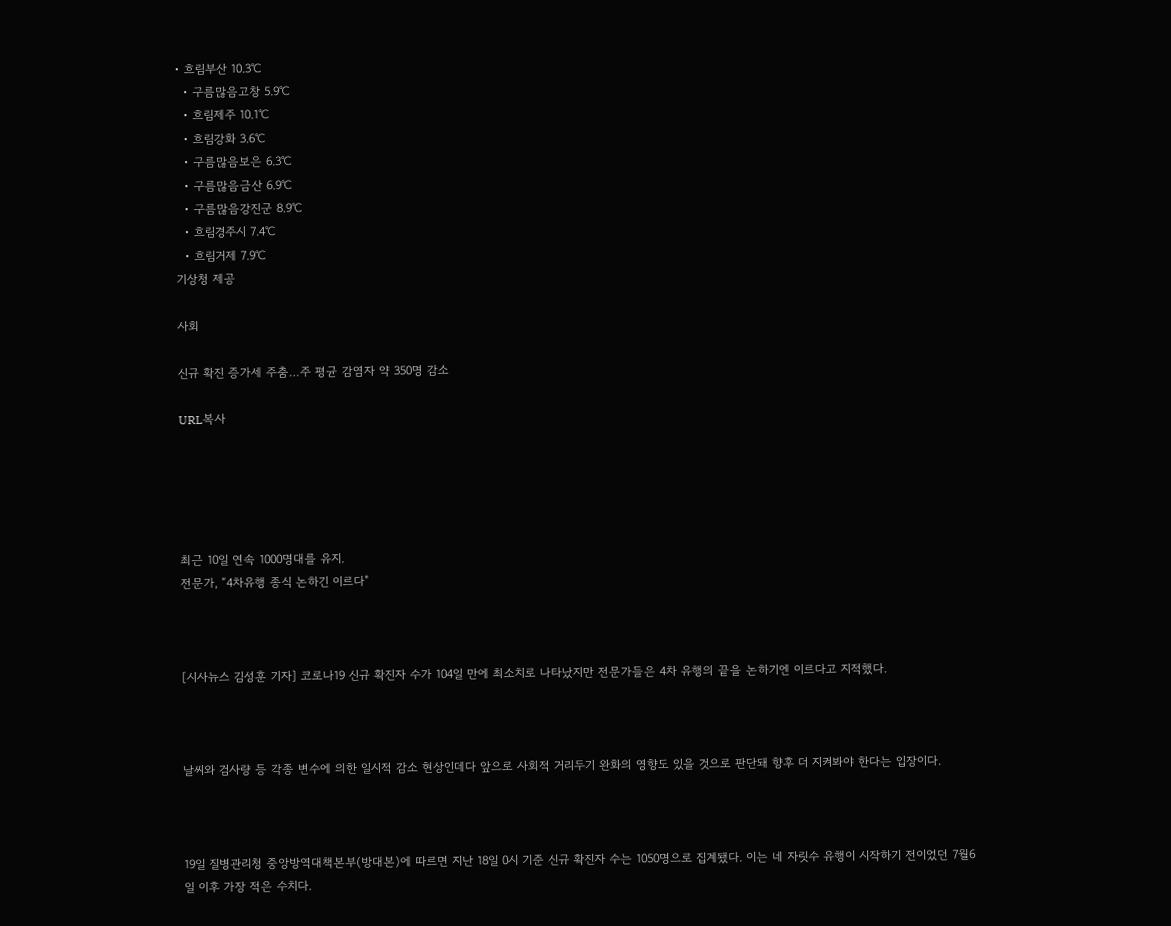• 흐림부산 10.3℃
  • 구름많음고창 5.9℃
  • 흐림제주 10.1℃
  • 흐림강화 3.6℃
  • 구름많음보은 6.3℃
  • 구름많음금산 6.9℃
  • 구름많음강진군 8.9℃
  • 흐림경주시 7.4℃
  • 흐림거제 7.9℃
기상청 제공

사회

신규 확진 증가세 주춤…주 평균 감염자 약 350명 감소

URL복사





최근 10일 연속 1000명대를 유지.
전문가, “4차유행 종식 논하긴 이르다"



[시사뉴스 김성훈 기자] 코로나19 신규 확진자 수가 104일 만에 최소치로 나타났지만 전문가들은 4차 유행의 끝을 논하기엔 이르다고 지적했다.



날씨와 검사량 등 각종 변수에 의한 일시적 감소 현상인데다 앞으로 사회적 거리두기 완화의 영향도 있을 것으로 판단돼 향후 더 지켜봐야 한다는 입장이다.



19일 질병관리청 중앙방역대책본부(방대본)에 따르면 지난 18일 0시 기준 신규 확진자 수는 1050명으로 집계됐다. 이는 네 자릿수 유행이 시작하기 전이었던 7월6일 이후 가장 적은 수치다.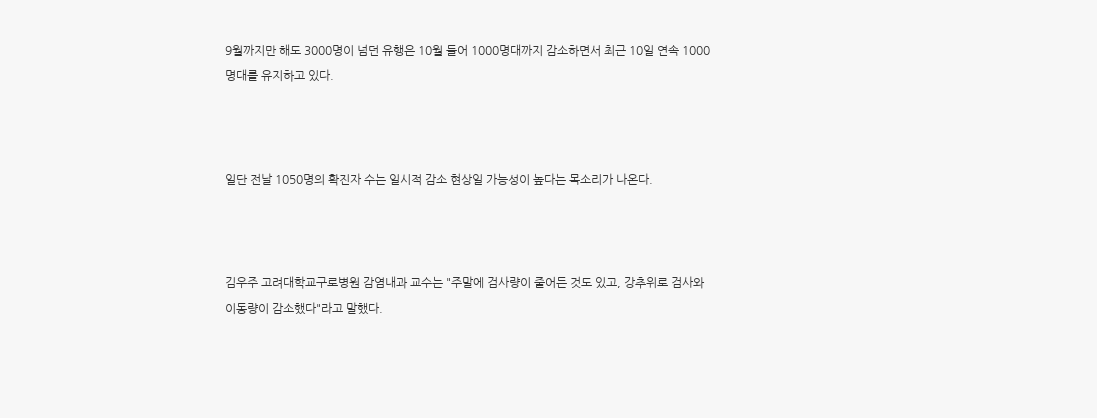9월까지만 해도 3000명이 넘던 유행은 10월 들어 1000명대까지 감소하면서 최근 10일 연속 1000명대를 유지하고 있다.



일단 전날 1050명의 확진자 수는 일시적 감소 현상일 가능성이 높다는 목소리가 나온다.



김우주 고려대학교구로병원 감염내과 교수는 "주말에 검사량이 줄어든 것도 있고, 강추위로 검사와 이동량이 감소했다"라고 말했다.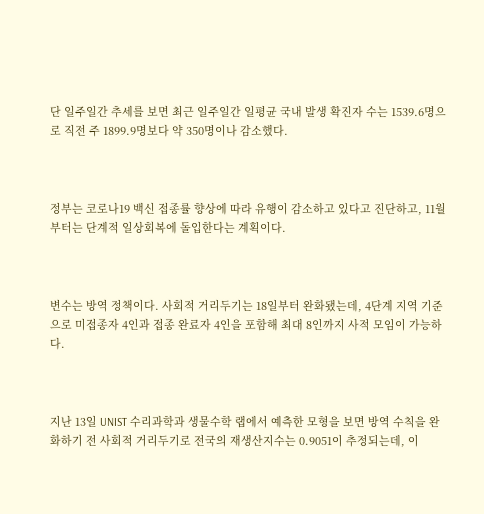단 일주일간 추세를 보면 최근 일주일간 일평균 국내 발생 확진자 수는 1539.6명으로 직전 주 1899.9명보다 약 350명이나 감소했다.



정부는 코로나19 백신 접종률 향상에 따라 유행이 감소하고 있다고 진단하고, 11월부터는 단계적 일상회복에 돌입한다는 계획이다.



변수는 방역 정책이다. 사회적 거리두기는 18일부터 완화됐는데, 4단계 지역 기준으로 미접종자 4인과 접종 완료자 4인을 포함해 최대 8인까지 사적 모임이 가능하다.



지난 13일 UNIST 수리과학과 생물수학 랩에서 예측한 모형을 보면 방역 수칙을 완화하기 전 사회적 거리두기로 전국의 재생산지수는 0.9051이 추정되는데, 이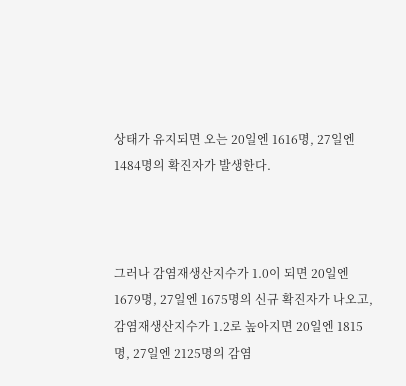상태가 유지되면 오는 20일엔 1616명, 27일엔 1484명의 확진자가 발생한다.



그러나 감염재생산지수가 1.0이 되면 20일엔 1679명, 27일엔 1675명의 신규 확진자가 나오고, 감염재생산지수가 1.2로 높아지면 20일엔 1815명, 27일엔 2125명의 감염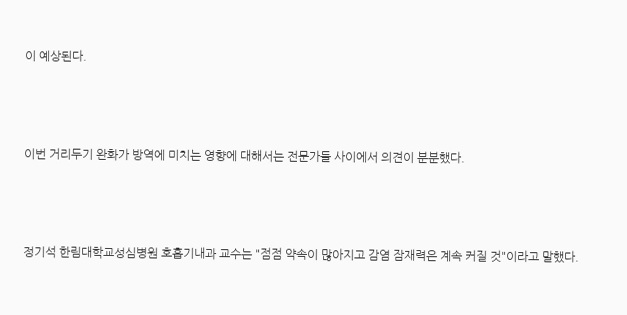이 예상된다.



이번 거리두기 완화가 방역에 미치는 영향에 대해서는 전문가들 사이에서 의견이 분분했다.



정기석 한림대학교성심병원 호흡기내과 교수는 "점점 약속이 많아지고 감염 잠재력은 계속 커질 것"이라고 말했다.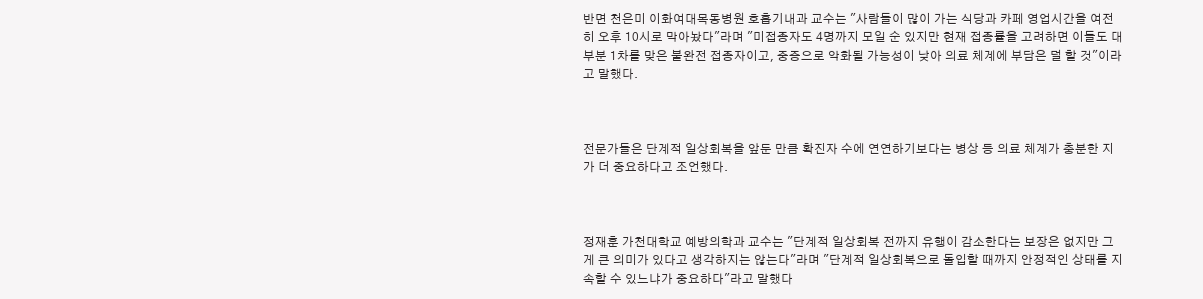반면 천은미 이화여대목동병원 호흡기내과 교수는 "사람들이 많이 가는 식당과 카페 영업시간을 여전히 오후 10시로 막아놨다"라며 "미접종자도 4명까지 모일 순 있지만 현재 접종률을 고려하면 이들도 대부분 1차를 맞은 불완전 접종자이고, 중증으로 악화될 가능성이 낮아 의료 체계에 부담은 덜 할 것"이라고 말했다.



전문가들은 단계적 일상회복을 앞둔 만큼 확진자 수에 연연하기보다는 병상 등 의료 체계가 충분한 지가 더 중요하다고 조언했다.



정재훈 가천대학교 예방의학과 교수는 "단계적 일상회복 전까지 유행이 감소한다는 보장은 없지만 그게 큰 의미가 있다고 생각하지는 않는다"라며 "단계적 일상회복으로 돌입할 때까지 안정적인 상태를 지속할 수 있느냐가 중요하다"라고 말했다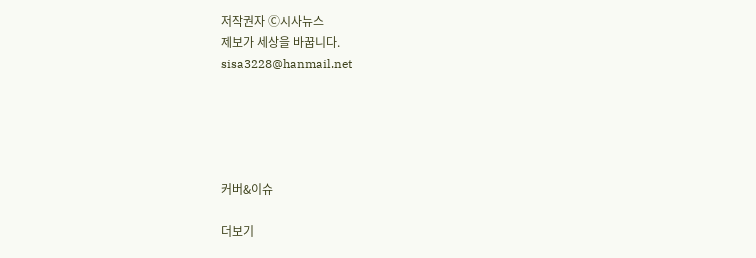저작권자 Ⓒ시사뉴스
제보가 세상을 바꿉니다.
sisa3228@hanmail.net





커버&이슈

더보기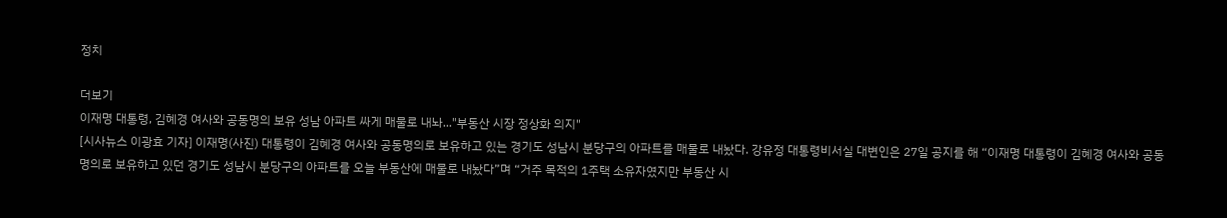정치

더보기
이재명 대통령, 김혜경 여사와 공동명의 보유 성남 아파트 싸게 매물로 내놔..."부동산 시장 정상화 의지"
[시사뉴스 이광효 기자] 이재명(사진) 대통령이 김혜경 여사와 공동명의로 보유하고 있는 경기도 성남시 분당구의 아파트를 매물로 내놨다. 강유정 대통령비서실 대변인은 27일 공지를 해 “이재명 대통령이 김혜경 여사와 공동명의로 보유하고 있던 경기도 성남시 분당구의 아파트를 오늘 부동산에 매물로 내놨다”며 “거주 목적의 1주택 소유자였지만 부동산 시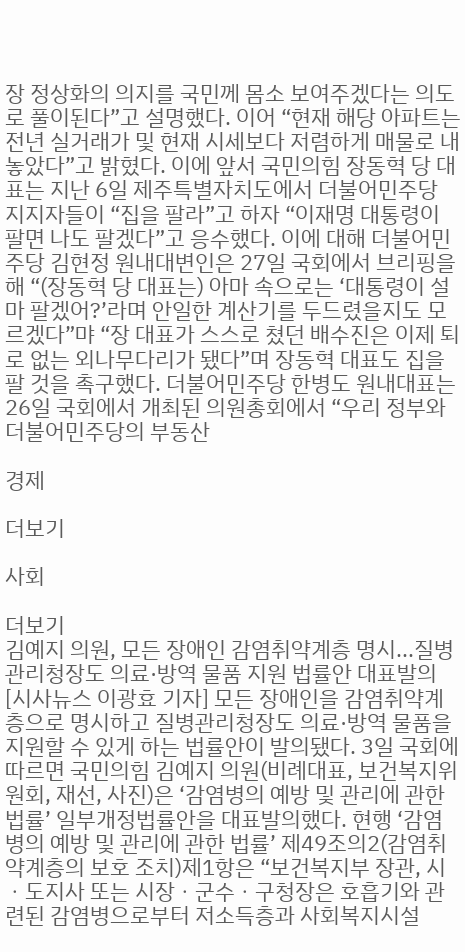장 정상화의 의지를 국민께 몸소 보여주겠다는 의도로 풀이된다”고 설명했다. 이어 “현재 해당 아파트는 전년 실거래가 및 현재 시세보다 저렴하게 매물로 내놓았다”고 밝혔다. 이에 앞서 국민의힘 장동혁 당 대표는 지난 6일 제주특별자치도에서 더불어민주당 지지자들이 “집을 팔라”고 하자 “이재명 대통령이 팔면 나도 팔겠다”고 응수했다. 이에 대해 더불어민주당 김현정 원내대변인은 27일 국회에서 브리핑을 해 “(장동혁 당 대표는) 아마 속으로는 ‘대통령이 설마 팔겠어?’라며 안일한 계산기를 두드렸을지도 모르겠다”먀 “장 대표가 스스로 쳤던 배수진은 이제 퇴로 없는 외나무다리가 됐다”며 장동혁 대표도 집을 팔 것을 촉구했다. 더불어민주당 한병도 원내대표는 26일 국회에서 개최된 의원총회에서 “우리 정부와 더불어민주당의 부동산

경제

더보기

사회

더보기
김예지 의원, 모든 장애인 감염취약계층 명시...질병관리청장도 의료·방역 물품 지원 법률안 대표발의
[시사뉴스 이광효 기자] 모든 장애인을 감염취약계층으로 명시하고 질병관리청장도 의료·방역 물품을 지원할 수 있게 하는 법률안이 발의됐다. 3일 국회에 따르면 국민의힘 김예지 의원(비례대표, 보건복지위원회, 재선, 사진)은 ‘감염병의 예방 및 관리에 관한 법률’ 일부개정법률안을 대표발의했다. 현행 ‘감염병의 예방 및 관리에 관한 법률’ 제49조의2(감염취약계층의 보호 조치)제1항은 “보건복지부 장관, 시ㆍ도지사 또는 시장ㆍ군수ㆍ구청장은 호흡기와 관련된 감염병으로부터 저소득층과 사회복지시설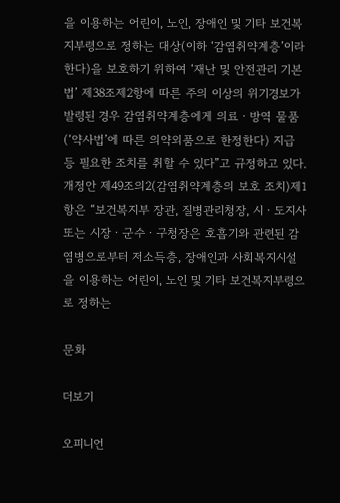을 이용하는 어린이, 노인, 장애인 및 기타 보건복지부령으로 정하는 대상(이하 ‘감염취약계층’이라 한다)을 보호하기 위하여 ‘재난 및 안전관리 기본법’ 제38조제2항에 따른 주의 이상의 위기경보가 발령된 경우 감염취약계층에게 의료ㆍ방역 물품(‘약사법’에 따른 의약외품으로 한정한다) 지급 등 필요한 조치를 취할 수 있다”고 규정하고 있다. 개정안 제49조의2(감염취약계층의 보호 조치)제1항은 “보건복지부 장관, 질병관리청장, 시ㆍ도지사 또는 시장ㆍ군수ㆍ구청장은 호흡기와 관련된 감염병으로부터 저소득층, 장애인과 사회복지시설을 이용하는 어린이, 노인 및 기타 보건복지부령으로 정하는

문화

더보기

오피니언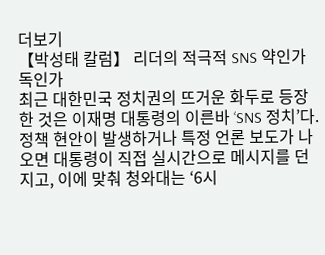더보기
【박성태 칼럼】 리더의 적극적 SNS 약인가 독인가
최근 대한민국 정치권의 뜨거운 화두로 등장한 것은 이재명 대통령의 이른바 ‘SNS 정치’다. 정책 현안이 발생하거나 특정 언론 보도가 나오면 대통령이 직접 실시간으로 메시지를 던지고, 이에 맞춰 청와대는 ‘6시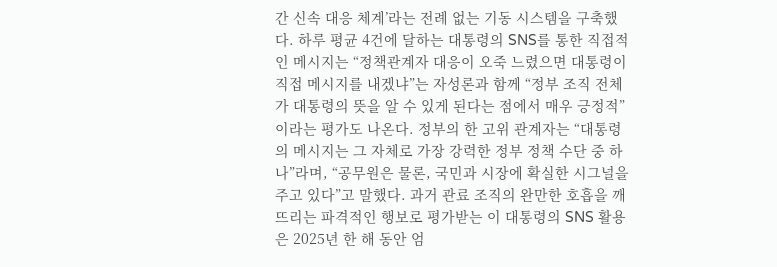간 신속 대응 체계’라는 전례 없는 기동 시스템을 구축했다. 하루 평균 4건에 달하는 대통령의 SNS를 통한 직접적인 메시지는 “정책관계자 대응이 오죽 느렸으면 대통령이 직접 메시지를 내겠냐”는 자성론과 함께 “정부 조직 전체가 대통령의 뜻을 알 수 있게 된다는 점에서 매우 긍정적”이라는 평가도 나온다. 정부의 한 고위 관계자는 “대통령의 메시지는 그 자체로 가장 강력한 정부 정책 수단 중 하나”라며, “공무원은 물론, 국민과 시장에 확실한 시그널을 주고 있다”고 말했다. 과거 관료 조직의 완만한 호흡을 깨뜨리는 파격적인 행보로 평가받는 이 대통령의 SNS 활용은 2025년 한 해 동안 엄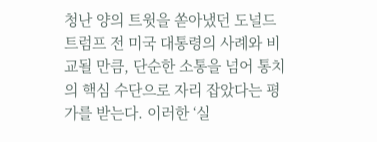청난 양의 트윗을 쏟아냈던 도널드 트럼프 전 미국 대통령의 사례와 비교될 만큼, 단순한 소통을 넘어 통치의 핵심 수단으로 자리 잡았다는 평가를 받는다. 이러한 ‘실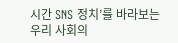시간 SNS 정치’를 바라보는 우리 사회의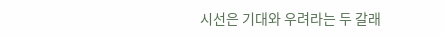시선은 기대와 우려라는 두 갈래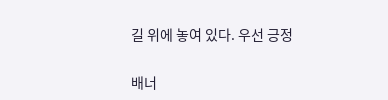길 위에 놓여 있다. 우선 긍정


배너